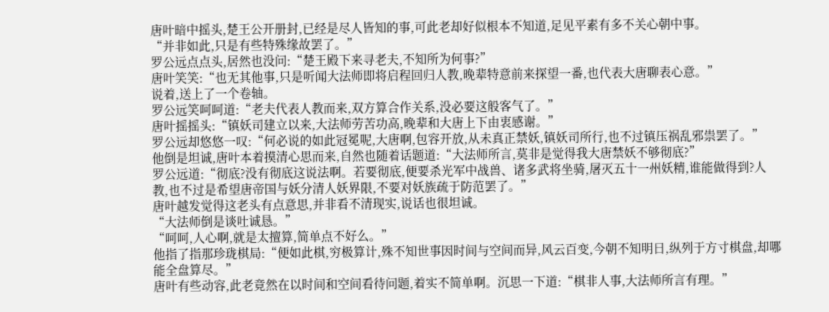唐叶暗中摇头,楚王公开册封,已经是尽人皆知的事,可此老却好似根本不知道,足见平素有多不关心朝中事。
“并非如此,只是有些特殊缘故罢了。”
罗公远点点头,居然也没问:“楚王殿下来寻老夫,不知所为何事?”
唐叶笑笑:“也无其他事,只是听闻大法师即将启程回归人教,晚辈特意前来探望一番,也代表大唐聊表心意。”
说着,送上了一个卷轴。
罗公远笑呵呵道:“老夫代表人教而来,双方算合作关系,没必要这般客气了。”
唐叶摇摇头:“镇妖司建立以来,大法师劳苦功高,晚辈和大唐上下由衷感谢。”
罗公远却悠悠一叹:“何必说的如此冠冕呢,大唐啊,包容开放,从未真正禁妖,镇妖司所行,也不过镇压祸乱邪祟罢了。”
他倒是坦诚,唐叶本着摸清心思而来,自然也随着话题道:“大法师所言,莫非是觉得我大唐禁妖不够彻底?”
罗公远道:“彻底?没有彻底这说法啊。若要彻底,便要杀光军中战兽、诸多武将坐骑,屠灭五十一州妖精,谁能做得到?人教,也不过是希望唐帝国与妖分清人妖界限,不要对妖族疏于防范罢了。”
唐叶越发觉得这老头有点意思,并非看不清现实,说话也很坦诚。
“大法师倒是谈吐诚恳。”
“呵呵,人心啊,就是太擅算,简单点不好么。”
他指了指那珍珑棋局:“便如此棋,穷极算计,殊不知世事因时间与空间而异,风云百变,今朝不知明日,纵列于方寸棋盘,却哪能全盘算尽。”
唐叶有些动容,此老竟然在以时间和空间看待问题,着实不简单啊。沉思一下道:“棋非人事,大法师所言有理。”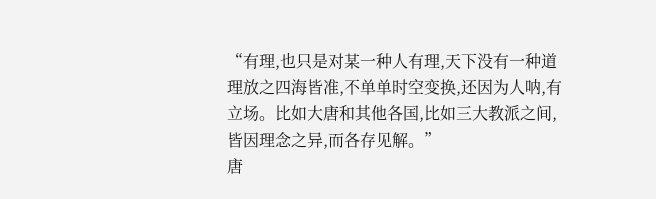“有理,也只是对某一种人有理,天下没有一种道理放之四海皆准,不单单时空变换,还因为人呐,有立场。比如大唐和其他各国,比如三大教派之间,皆因理念之异,而各存见解。”
唐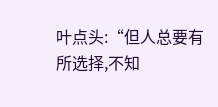叶点头:“但人总要有所选择,不知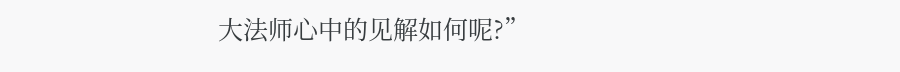大法师心中的见解如何呢?”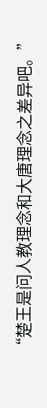“楚王是问人教理念和大唐理念之差异吧。”